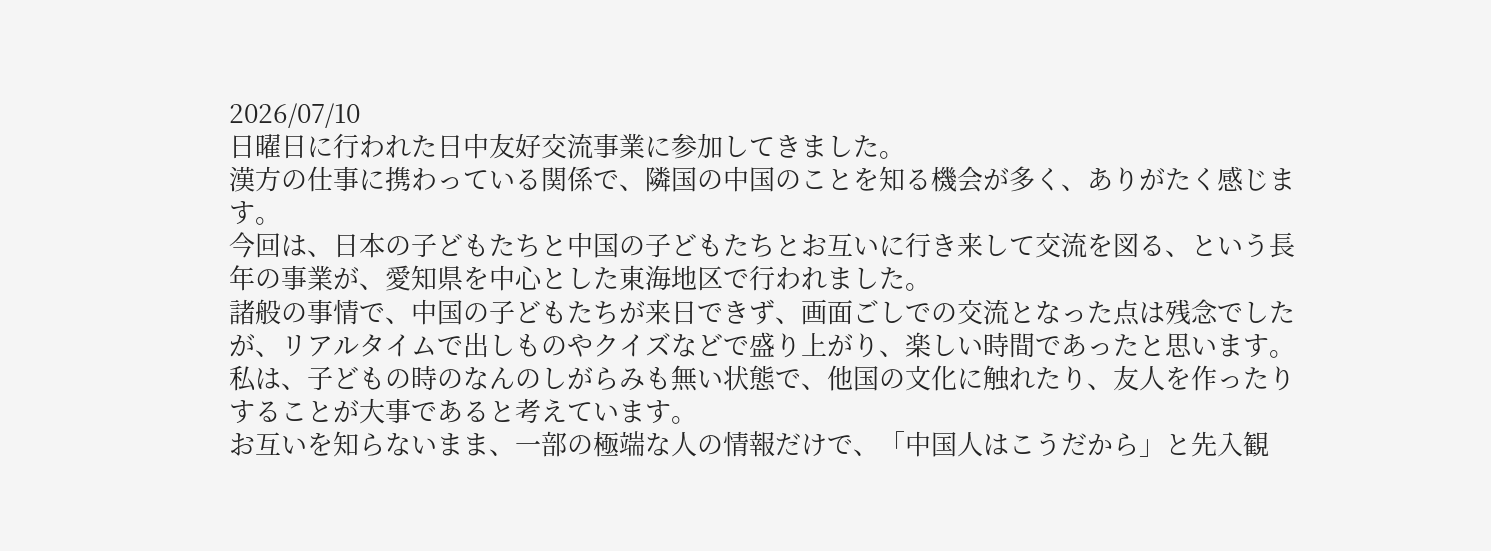2026/07/10
日曜日に行われた日中友好交流事業に参加してきました。
漢方の仕事に携わっている関係で、隣国の中国のことを知る機会が多く、ありがたく感じます。
今回は、日本の子どもたちと中国の子どもたちとお互いに行き来して交流を図る、という長年の事業が、愛知県を中心とした東海地区で行われました。
諸般の事情で、中国の子どもたちが来日できず、画面ごしでの交流となった点は残念でしたが、リアルタイムで出しものやクイズなどで盛り上がり、楽しい時間であったと思います。
私は、子どもの時のなんのしがらみも無い状態で、他国の文化に触れたり、友人を作ったりすることが大事であると考えています。
お互いを知らないまま、一部の極端な人の情報だけで、「中国人はこうだから」と先入観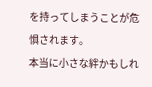を持ってしまうことが危惧されます。
本当に小さな絆かもしれ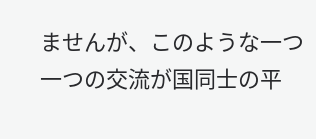ませんが、このような一つ一つの交流が国同士の平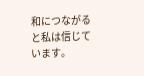和につながると私は信じています。